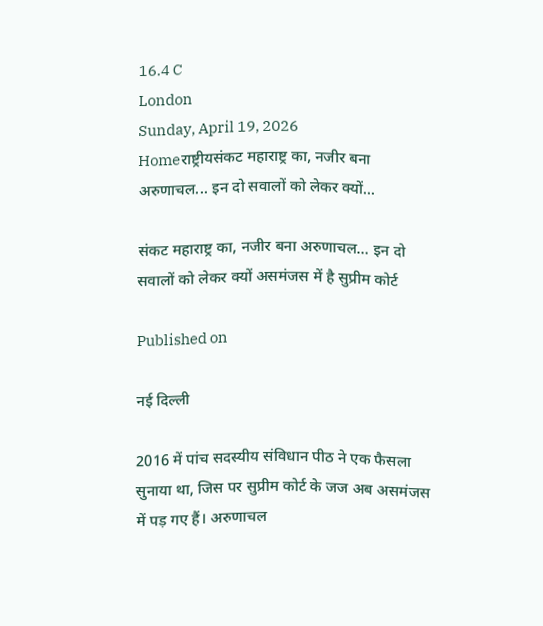16.4 C
London
Sunday, April 19, 2026
Homeराष्ट्रीयसंकट महाराष्ट्र का, नजीर बना अरुणाचल... इन दो सवालों को लेकर क्यों...

संकट महाराष्ट्र का, नजीर बना अरुणाचल… इन दो सवालों को लेकर क्यों असमंजस में है सुप्रीम कोर्ट

Published on

नई दिल्ली

2016 में पांच सदस्यीय संविधान पीठ ने एक फैसला सुनाया था, जिस पर सुप्रीम कोर्ट के जज अब असमंजस में पड़ गए हैं। अरुणाचल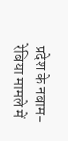प्रदेश के नबाम-रेबिया मामले में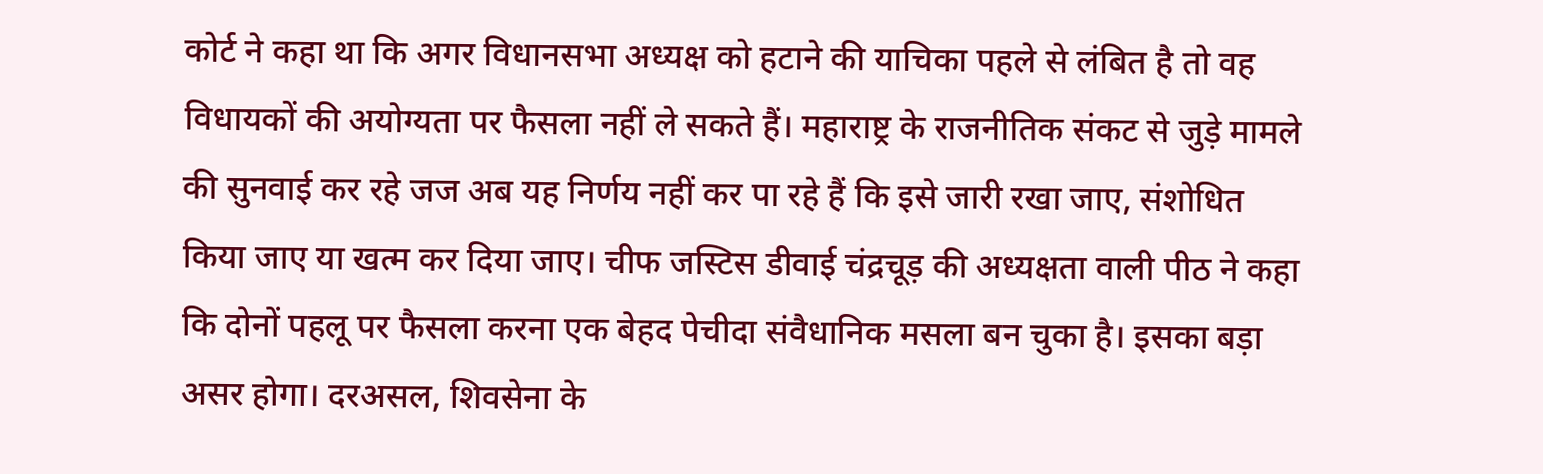कोर्ट ने कहा था कि अगर विधानसभा अध्यक्ष को हटाने की याचिका पहले से लंबित है तो वह विधायकों की अयोग्यता पर फैसला नहीं ले सकते हैं। महाराष्ट्र के राजनीतिक संकट से जुड़े मामले की सुनवाई कर रहे जज अब यह निर्णय नहीं कर पा रहे हैं कि इसे जारी रखा जाए, संशोधित किया जाए या खत्म कर दिया जाए। चीफ जस्टिस डीवाई चंद्रचूड़ की अध्यक्षता वाली पीठ ने कहा कि दोनों पहलू पर फैसला करना एक बेहद पेचीदा संवैधानिक मसला बन चुका है। इसका बड़ा असर होगा। दरअसल, शिवसेना के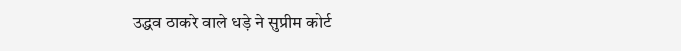उद्धव ठाकरे वाले धड़े ने सुप्रीम कोर्ट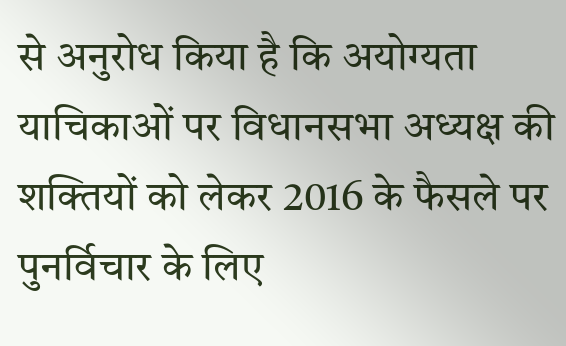से अनुरोध किया है कि अयोग्यता याचिकाओं पर विधानसभा अध्यक्ष की शक्तियों को लेकर 2016 के फैसले पर पुनर्विचार के लिए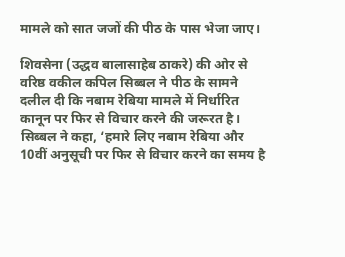मामले को सात जजों की पीठ के पास भेजा जाए।

शिवसेना (उद्धव बालासाहेब ठाकरे) की ओर से वरिष्ठ वकील कपिल सिब्बल ने पीठ के सामने दलील दी कि नबाम रेबिया मामले में निर्धारित कानून पर फिर से विचार करने की जरूरत है। सिब्बल ने कहा, ‘हमारे लिए नबाम रेबिया और 10वीं अनुसूची पर फिर से विचार करने का समय है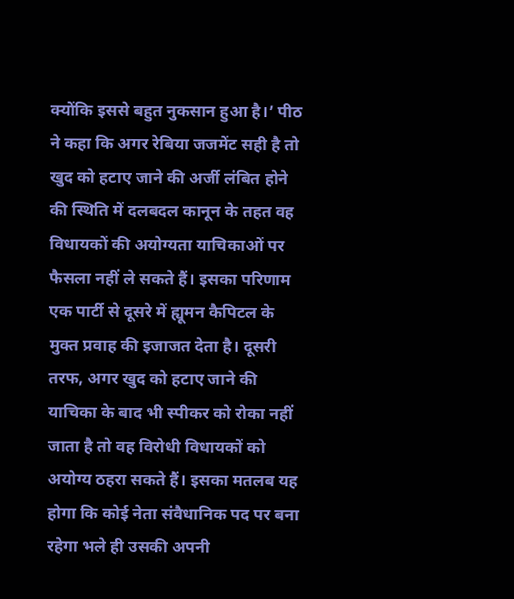क्योंकि इससे बहुत नुकसान हुआ है।’ पीठ ने कहा कि अगर रेबिया जजमेंट सही है तो खुद को हटाए जाने की अर्जी लंबित होने की स्थिति में दलबदल कानून के तहत वह विधायकों की अयोग्यता याचिकाओं पर फैसला नहीं ले सकते हैं। इसका परिणाम एक पार्टी से दूसरे में ह्यूमन कैपिटल के मुक्त प्रवाह की इजाजत देता है। दूसरी तरफ, अगर खुद को हटाए जाने की याचिका के बाद भी स्पीकर को रोका नहीं जाता है तो वह विरोधी विधायकों को अयोग्य ठहरा सकते हैं। इसका मतलब यह होगा कि कोई नेता संवैधानिक पद पर बना रहेगा भले ही उसकी अपनी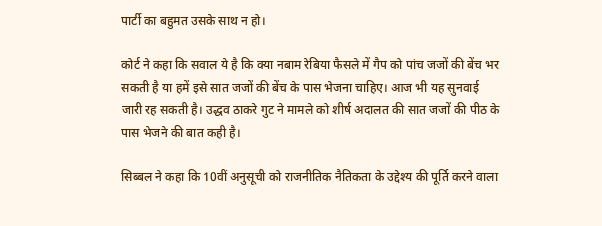पार्टी का बहुमत उसके साथ न हो।

कोर्ट ने कहा कि सवाल ये है कि क्या नबाम रेबिया फैसले में गैप को पांच जजों की बेंच भर सकती है या हमें इसे सात जजों की बेंच के पास भेजना चाहिए। आज भी यह सुनवाई जारी रह सकती है। उद्धव ठाकरे गुट ने मामले को शीर्ष अदालत की सात जजों की पीठ के पास भेजने की बात कही है।

सिब्बल ने कहा कि 10वीं अनुसूची को राजनीतिक नैतिकता के उद्देश्य की पूर्ति करने वाला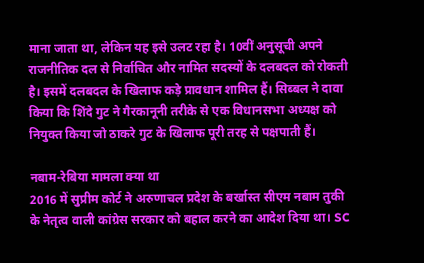माना जाता था, लेकिन यह इसे उलट रहा है। 10वीं अनुसूची अपने राजनीतिक दल से निर्वाचित और नामित सदस्यों के दलबदल को रोकती है। इसमें दलबदल के खिलाफ कड़े प्रावधान शामिल हैं। सिब्बल ने दावा किया कि शिंदे गुट ने गैरकानूनी तरीके से एक विधानसभा अध्यक्ष को नियुक्त किया जो ठाकरे गुट के खिलाफ पूरी तरह से पक्षपाती हैं।

नबाम-रेबिया मामला क्या था
2016 में सुप्रीम कोर्ट ने अरुणाचल प्रदेश के बर्खास्त सीएम नबाम तुकी के नेतृत्व वाली कांग्रेस सरकार को बहाल करने का आदेश दिया था। SC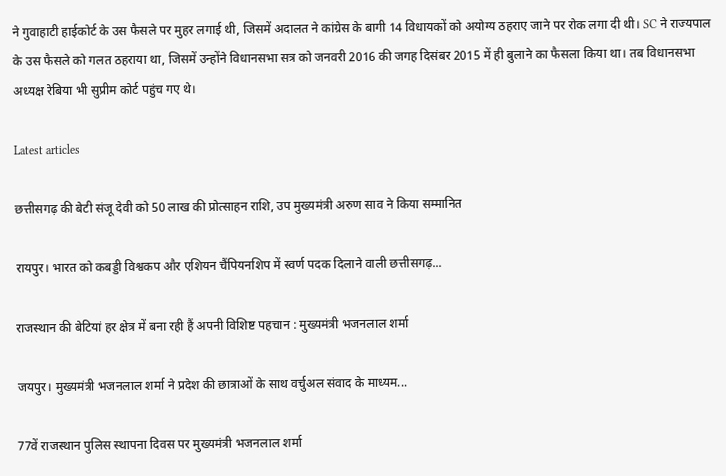ने गुवाहाटी हाईकोर्ट के उस फैसले पर मुहर लगाई थी, जिसमें अदालत ने कांग्रेस के बागी 14 विधायकों को अयोग्य ठहराए जाने पर रोक लगा दी थी। SC ने राज्यपाल के उस फैसले को गलत ठहराया था, जिसमें उन्होंने विधानसभा सत्र को जनवरी 2016 की जगह दिसंबर 2015 में ही बुलाने का फैसला किया था। तब विधानसभा अध्यक्ष रेबिया भी सुप्रीम कोर्ट पहुंच गए थे।

Latest articles

छत्तीसगढ़ की बेटी संजू देवी को 50 लाख की प्रोत्साहन राशि, उप मुख्यमंत्री अरुण साव ने किया सम्मानित

रायपुर। भारत को कबड्डी विश्वकप और एशियन चैंपियनशिप में स्वर्ण पदक दिलाने वाली छत्तीसगढ़...

राजस्थान की बेटियां हर क्षेत्र में बना रही हैं अपनी विशिष्ट पहचान : मुख्यमंत्री भजनलाल शर्मा

जयपुर। मुख्यमंत्री भजनलाल शर्मा ने प्रदेश की छात्राओं के साथ वर्चुअल संवाद के माध्यम...

77वें राजस्थान पुलिस स्थापना दिवस पर मुख्यमंत्री भजनलाल शर्मा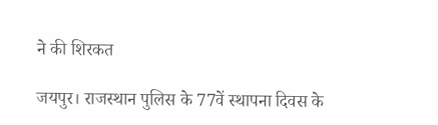ने की शिरकत

जयपुर। राजस्थान पुलिस के 77वें स्थापना दिवस के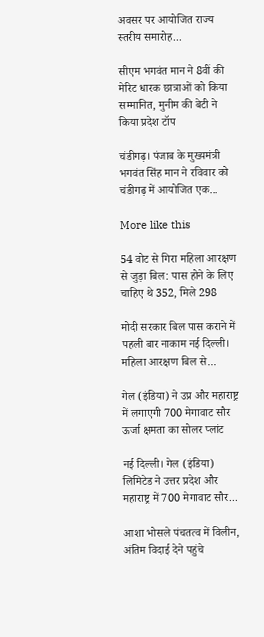अवसर पर आयोजित राज्य स्तरीय समारोह...

सीएम भगवंत मान ने 8वीं की मेरिट धारक छात्राओं को किया सम्मानित, मुनीम की बेटी ने किया प्रदेश टॉप

चंडीगढ़। पंजाब के मुख्यमंत्री भगवंत सिंह मान ने रविवार को चंडीगढ़ में आयोजित एक...

More like this

54 वोट से गिरा महिला आरक्षण से जुड़ा बिल: पास होने के लिए चाहिए थे 352, मिले 298

मोदी सरकार बिल पास कराने में पहली बार नाकाम नई दिल्ली। महिला आरक्षण बिल से...

गेल (इंडिया) ने उप्र और महाराष्ट्र में लगाएगी 700 मेगावाट सौर ऊर्जा क्षमता का सोलर प्लांट

नई दिल्ली। गेल (इंडिया) लिमिटेड ने उत्तर प्रदेश और महाराष्ट्र में 700 मेगावाट सौर...

आशा भोसले पंचतत्व में विलीन, अंतिम विदाई देने पहुंचे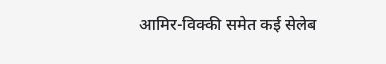आमिर-विक्की समेत कई सेलेब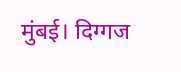मुंबई। दिग्गज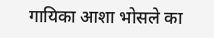गायिका आशा भोसले का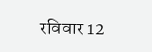रविवार 12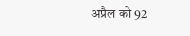अप्रैल को 92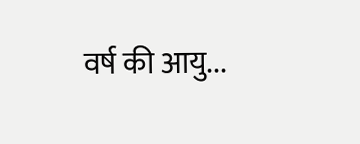वर्ष की आयु...